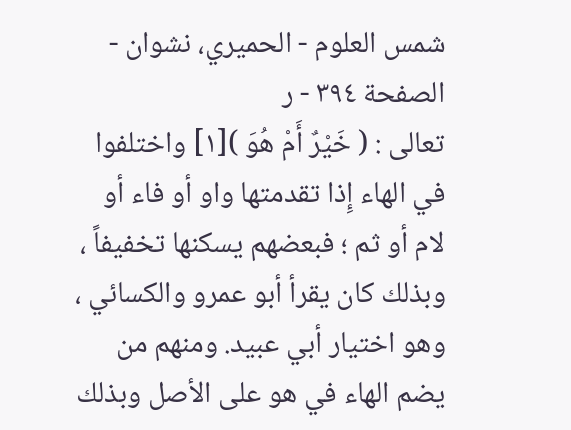شمس العلوم - الحميري، نشوان - الصفحة ٣٩٤ - ر
تعالى : ( خَيْرٌ أَمْ هُوَ )[١] واختلفوا في الهاء إِذا تقدمتها واو أو فاء أو لام أو ثم ؛ فبعضهم يسكنها تخفيفاً ، وبذلك كان يقرأ أبو عمرو والكسائي ، وهو اختيار أبي عبيد. ومنهم من يضم الهاء في هو على الأصل وبذلك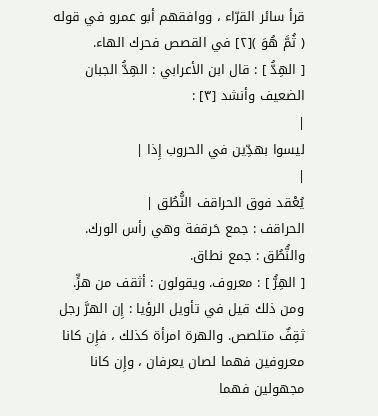قرأ سائر القرّاء ، ووافقهم أبو عمرو في قوله ( ثُمَّ هُوَ )[٢] في القصص فحرك الهاء.
[ الهِدُّ ] : قال ابن الأعرابي : الهِدُّ الجبان الضعيف وأنشد [٣] :
|
ليسوا بهدِّين في الحروب إِذا |
|
يُعْقد فوق الحراقف النُّطُق |
الحراقف : جمع حَرقفة وهي رأس الورك.
والنُّطُق : جمع نطاق.
[ الهِرُّ ] : معروف. ويقولون : أثقف من هرٍّ. ومن ذلك قيل في تأويل الرؤيا : إِن الهرَّ رجل ثقِفٌ متلصص. والهرة امرأة كذلك ، فإِن كانا معروفين فهما لصان يعرفان ، وإِن كانا مجهولين فهما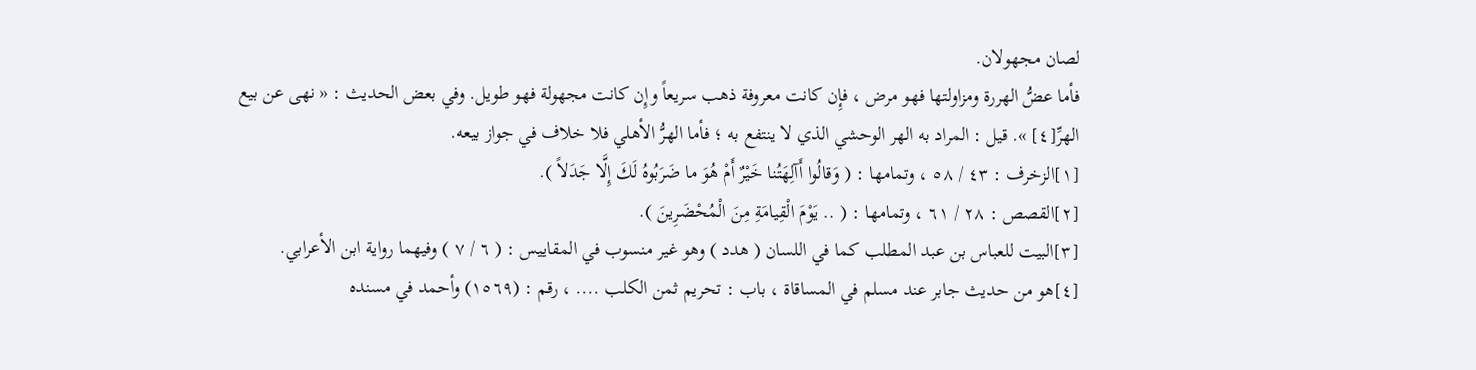لصان مجهولان.
فأما عضُّ الهررة ومزاولتها فهو مرض ، فإِن كانت معروفة ذهب سريعاً وإِن كانت مجهولة فهو طويل. وفي بعض الحديث : « نهى عن بيع الهرِّ[٤] ». قيل : المراد به الهر الوحشي الذي لا ينتفع به ؛ فأما الهرُّ الأهلي فلا خلاف في جواز بيعه.
[١]الزخرف : ٤٣ / ٥٨ ، وتمامها : ( وَقالُوا أَآلِهَتُنا خَيْرٌ أَمْ هُوَ ما ضَرَبُوهُ لَكَ إِلَّا جَدَلاً ).
[٢]القصص : ٢٨ / ٦١ ، وتمامها : ( .. يَوْمَ الْقِيامَةِ مِنَ الْمُحْضَرِينَ ).
[٣]البيت للعباس بن عبد المطلب كما في اللسان ( هدد ) وهو غير منسوب في المقاييس : ( ٦ / ٧ ) وفيهما رواية ابن الأعرابي.
[٤]هو من حديث جابر عند مسلم في المساقاة ، باب : تحريم ثمن الكلب .... ، رقم : (١٥٦٩) وأحمد في مسنده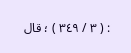: ( ٣ / ٣٤٩ ) ؛ قال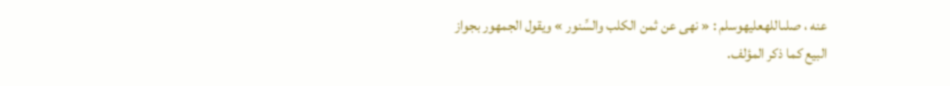عنه ، صلىاللهعليهوسلم : « نهى عن ثمن الكلب والسِّنور » ويقول الجمهور بجواز البيع كما ذكر المؤلف.